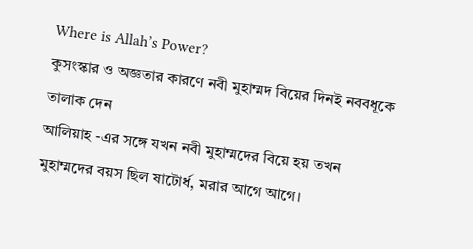Where is Allah’s Power?
কুসংস্কার ও অজ্ঞতার কারণে নবী মুহাম্মদ বিয়ের দিনই নববধূকে তালাক দেন
আলিয়াহ -এর সঙ্গে যখন নবী মুহাম্মদের বিয়ে হয় তখন মুহাম্মদের বয়স ছিল ষাটোর্ধ, মরার আগে আগে।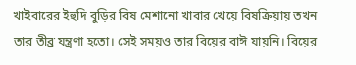খাইবারের ইহুদি বুড়ির বিষ মেশানো খাবার খেয়ে বিষক্রিয়ায় তখন তার তীব্র যন্ত্রণা হতো। সেই সময়ও তার বিয়ের বাঈ যায়নি। বিয়ের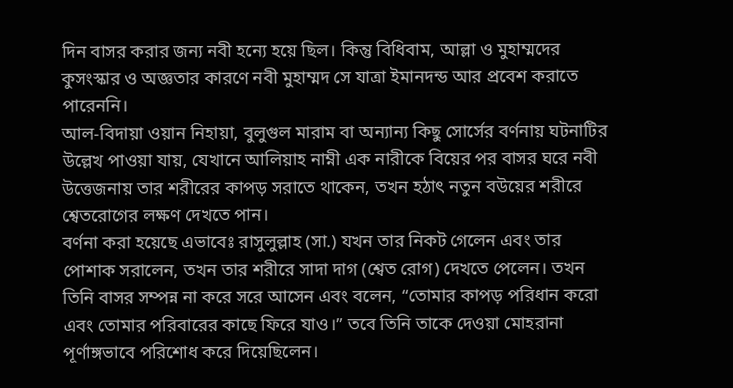দিন বাসর করার জন্য নবী হন্যে হয়ে ছিল। কিন্তু বিধিবাম, আল্লা ও মুহাম্মদের কুসংস্কার ও অজ্ঞতার কারণে নবী মুহাম্মদ সে যাত্রা ইমানদন্ড আর প্রবেশ করাতে পারেননি।
আল-বিদায়া ওয়ান নিহায়া, বুলুগুল মারাম বা অন্যান্য কিছু সোর্সের বর্ণনায় ঘটনাটির উল্লেখ পাওয়া যায়, যেখানে আলিয়াহ নাম্নী এক নারীকে বিয়ের পর বাসর ঘরে নবী উত্তেজনায় তার শরীরের কাপড় সরাতে থাকেন, তখন হঠাৎ নতুন বউয়ের শরীরে শ্বেতরোগের লক্ষণ দেখতে পান।
বর্ণনা করা হয়েছে এভাবেঃ রাসুলুল্লাহ (সা.) যখন তার নিকট গেলেন এবং তার পোশাক সরালেন, তখন তার শরীরে সাদা দাগ (শ্বেত রোগ) দেখতে পেলেন। তখন তিনি বাসর সম্পন্ন না করে সরে আসেন এবং বলেন, “তোমার কাপড় পরিধান করো এবং তোমার পরিবারের কাছে ফিরে যাও।” তবে তিনি তাকে দেওয়া মোহরানা পূর্ণাঙ্গভাবে পরিশোধ করে দিয়েছিলেন।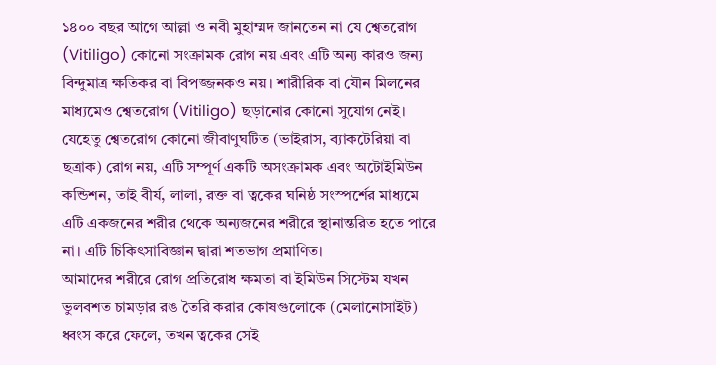১৪০০ বছর আগে আল্লা ও নবী মুহাম্মদ জানতেন না যে শ্বেতরোগ (Vitiligo) কোনো সংক্রামক রোগ নয় এবং এটি অন্য কারও জন্য বিন্দুমাত্র ক্ষতিকর বা বিপজ্জনকও নয়। শারীরিক বা যৌন মিলনের মাধ্যমেও শ্বেতরোগ (Vitiligo) ছড়ানোর কোনো সুযোগ নেই। যেহেতু শ্বেতরোগ কোনো জীবাণুঘটিত (ভাইরাস, ব্যাকটেরিয়া বা ছত্রাক) রোগ নয়, এটি সম্পূর্ণ একটি অসংক্রামক এবং অটোইমিউন কন্ডিশন, তাই বীর্য, লালা, রক্ত বা ত্বকের ঘনিষ্ঠ সংস্পর্শের মাধ্যমে এটি একজনের শরীর থেকে অন্যজনের শরীরে স্থানান্তরিত হতে পারে না। এটি চিকিৎসাবিজ্ঞান দ্বারা শতভাগ প্রমাণিত।
আমাদের শরীরে রোগ প্রতিরোধ ক্ষমতা বা ইমিউন সিস্টেম যখন ভুলবশত চামড়ার রঙ তৈরি করার কোষগুলোকে (মেলানোসাইট) ধ্বংস করে ফেলে, তখন ত্বকের সেই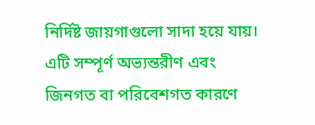নির্দিষ্ট জায়গাগুলো সাদা হয়ে যায়। এটি সম্পূর্ণ অভ্যন্তরীণ এবং জিনগত বা পরিবেশগত কারণে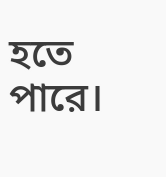হতে পারে।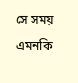সে সময় এমনকি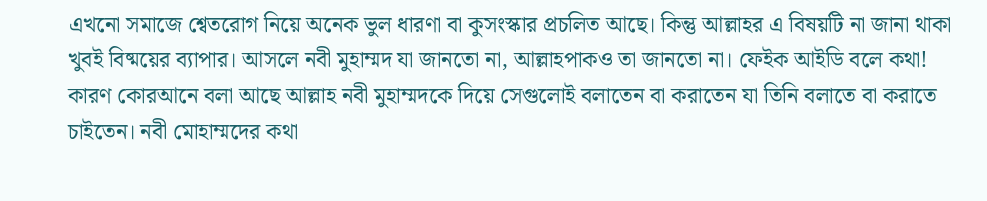এখনো সমাজে শ্বেতরোগ নিয়ে অনেক ভুল ধারণা বা কুসংস্কার প্রচলিত আছে। কিন্তু আল্লাহর এ বিষয়টি না জানা থাকা খুবই বিষ্ময়ের ব্যাপার। আসলে নবী মুহাম্মদ যা জানতো না, আল্লাহপাকও তা জানতো না। ফেইক আইডি বলে কথা! কারণ কোরআনে বলা আছে আল্লাহ নবী মুহাম্মদকে দিয়ে সেগুলোই বলাতেন বা করাতেন যা তিনি বলাতে বা করাতে চাইতেন। নবী মোহাম্মদের কথা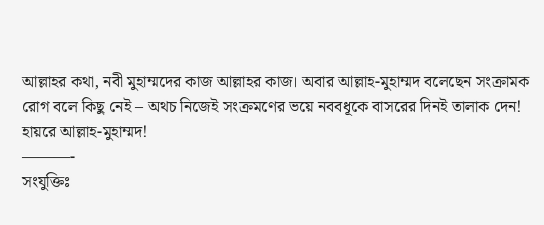আল্লাহর কথা, নবী মুহাম্মদের কাজ আল্লাহর কাজ। অবার আল্লাহ-মুহাম্মদ বলেছেন সংক্রামক রোগ বলে কিছু নেই – অথচ নিজেই সংক্রমণের ভয়ে নববধূকে বাসরের দিনই তালাক দেন! হায়রে আল্লাহ-মুহাম্মদ!
———-
সংযুক্তিঃ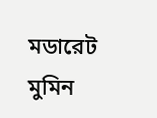মডারেট মুমিন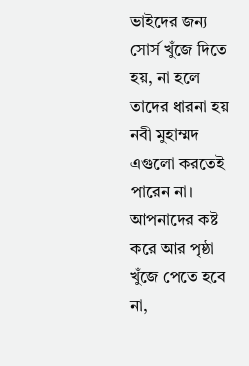ভাইদের জন্য সোর্স খুঁজে দিতে হয়, না হলে তাদের ধারনা হয় নবী মুহাম্মদ এগুলো করতেই পারেন না। আপনাদের কষ্ট করে আর পৃষ্ঠা খুঁজে পেতে হবে না,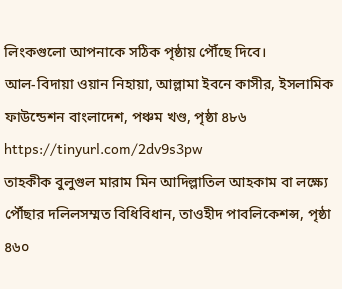লিংকগুলো আপনাকে সঠিক পৃষ্ঠায় পৌঁছে দিবে।
আল-বিদায়া ওয়ান নিহায়া, আল্লামা ইবনে কাসীর, ইসলামিক ফাউন্ডেশন বাংলাদেশ, পঞ্চম খণ্ড, পৃষ্ঠা ৪৮৬ https://tinyurl.com/2dv9s3pw
তাহকীক বুলুগুল মারাম মিন আদিল্লাতিল আহকাম বা লক্ষ্যে পৌঁছার দলিলসম্মত বিধিবিধান, তাওহীদ পাবলিকেশন্স, পৃষ্ঠা ৪৬০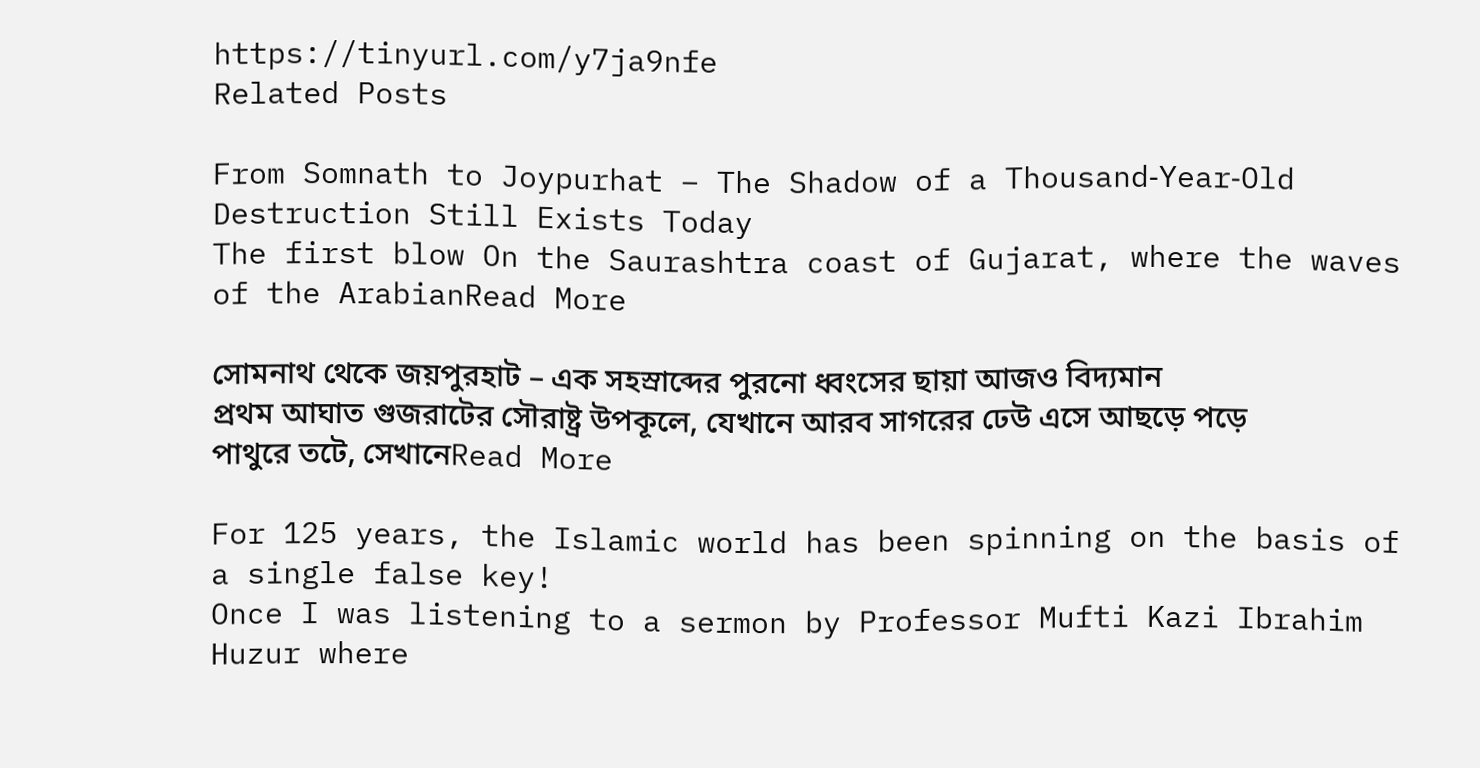https://tinyurl.com/y7ja9nfe
Related Posts

From Somnath to Joypurhat – The Shadow of a Thousand‑Year‑Old Destruction Still Exists Today
The first blow On the Saurashtra coast of Gujarat, where the waves of the ArabianRead More

সোমনাথ থেকে জয়পুরহাট – এক সহস্রাব্দের পুরনো ধ্বংসের ছায়া আজও বিদ্যমান
প্রথম আঘাত গুজরাটের সৌরাষ্ট্র উপকূলে, যেখানে আরব সাগরের ঢেউ এসে আছড়ে পড়ে পাথুরে তটে, সেখানেRead More

For 125 years, the Islamic world has been spinning on the basis of a single false key!
Once I was listening to a sermon by Professor Mufti Kazi Ibrahim Huzur where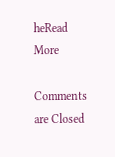heRead More

Comments are Closed